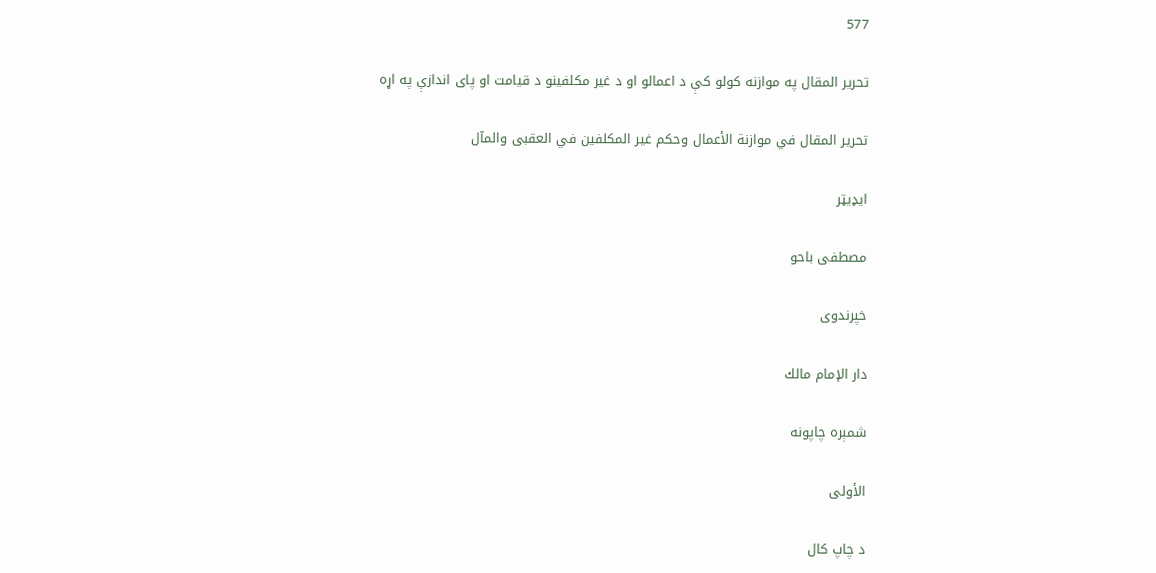577

تحریر المقال په موازنه کولو کې د اعمالو او د غیر مکلفینو د قیامت او پای اندازې په اړه

تحرير المقال في موازنة الأعمال وحكم غير المكلفين في العقبى والمآل

ایډیټر

مصطفى باحو

خپرندوی

دار الإمام مالك

شمېره چاپونه

الأولى

د چاپ کال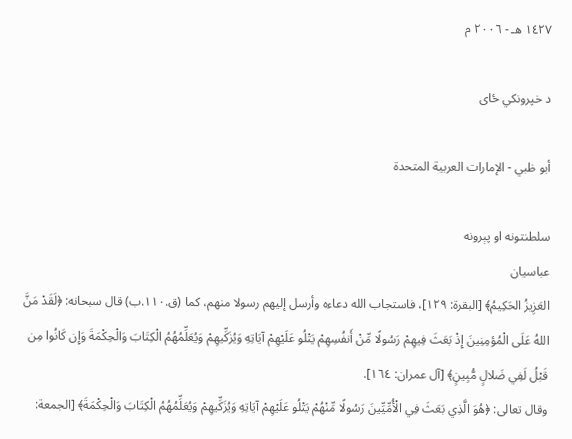١٤٢٧ هـ - ٢٠٠٦ م

د خپرونکي ځای

أبو ظبي - الإمارات العربية المتحدة

سلطنتونه او پېرونه
عباسيان
العَزِيزُ الحَكِيمُ﴾ [البقرة: ١٢٩]، فاستجاب الله دعاءه وأرسل إليهم رسولا منهم، كما (ق.١١٠.ب) قال سبحانه: ﴿لَقَدْ مَنَّ اللهُ عَلَى الْمُؤمِنِينَ إِذْ بَعَثَ فِيهِمْ رَسُولًا مِّنْ أَنفُسِهِمْ يَتْلُو عَلَيْهِمْ آيَاتِهِ وَيُزَكِّيهِمْ وَيُعَلِّمُهُمُ الْكِتَابَ وَالْحِكْمَةَ وَإِن كَانُوا مِن قَبْلُ لَفِي ضَلالٍ مُّبِينٍ﴾ [آل عمران: ١٦٤].
وقال تعالى: ﴿هُوَ الَّذِي بَعَثَ فِي الْأُمِّيِّينَ رَسُولًا مِّنْهُمْ يَتْلُو عَلَيْهِمْ آيَاتِهِ وَيُزَكِّيهِمْ وَيُعَلِّمُهُمُ الْكِتَابَ وَالْحِكْمَةَ﴾ [الجمعة: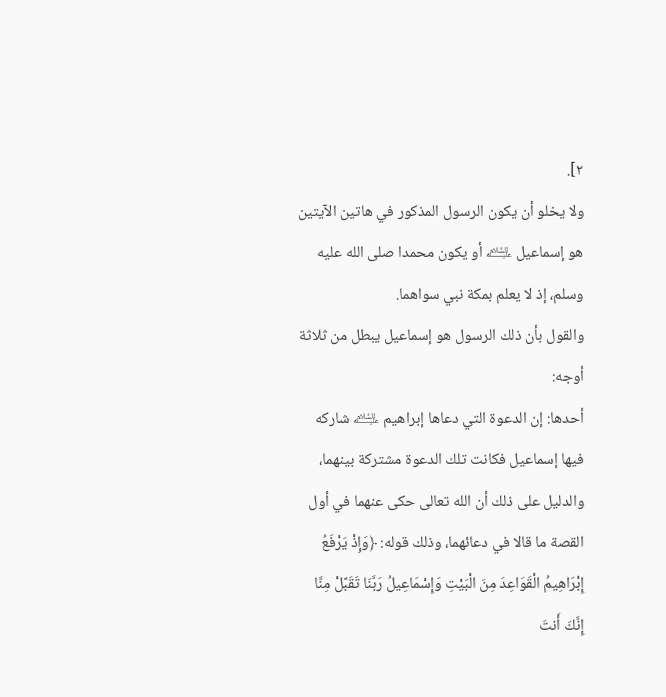٢].
ولا يخلو أن يكون الرسول المذكور في هاتين الآيتين هو إسماعيل ﵇ أو يكون محمدا صلى الله عليه وسلم، إذ لا يعلم بمكة نبي سواهما.
والقول بأن ذلك الرسول هو إسماعيل يبطل من ثلاثة أوجه:
أحدها: إن الدعوة التي دعاها إبراهيم ﵇ شاركه فيها إسماعيل فكانت تلك الدعوة مشتركة بينهما، والدليل على ذلك أن الله تعالى حكى عنهما في أول القصة ما قالا في دعائهما، وذلك قوله: ﴿وَإِذْ يَرْفَعُ إِبْرَاهِيمُ الْقَوَاعِدَ مِنَ الْبَيْتِ وَإِسْمَاعِيلُ رَبَّنَا تَقَبَّلْ مِنَّا إِنَّكَ أَنتَ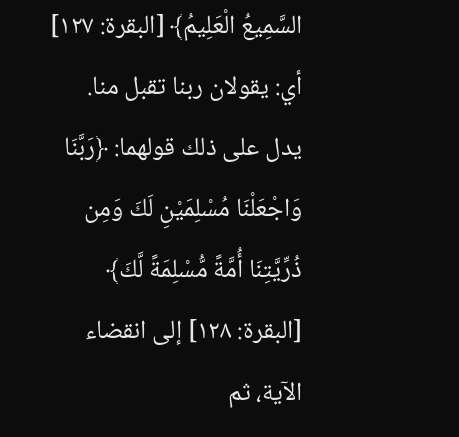السَّمِيعُ الْعَلِيمُ﴾ [البقرة: ١٢٧] أي: يقولان ربنا تقبل منا.
يدل على ذلك قولهما: ﴿رَبَّنَا وَاجْعَلْنَا مُسْلِمَيْنِ لَكَ وَمِن ذُرِّيَّتِنَا أُمَّةً مُّسْلِمَةً لَّكَ﴾ [البقرة: ١٢٨] إلى انقضاء الآية، ثم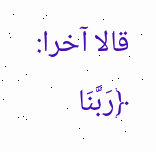قالا آخرا: ﴿رَبَّنَا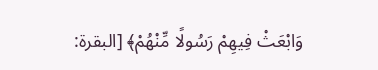وَابْعَثْ فِيهِمْ رَسُولًا مِّنْهُمْ﴾ [البقرة: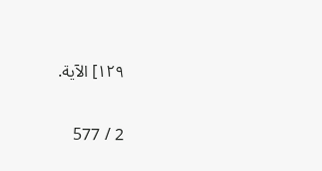١٢٩] الآية.

2 / 577